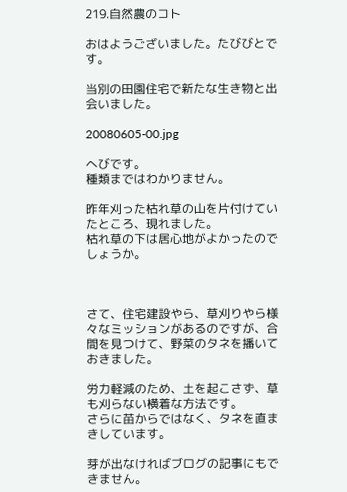219.自然農のコト

おはようございました。たびびとです。

当別の田園住宅で新たな生き物と出会いました。

20080605-00.jpg

へびです。
種類まではわかりません。

昨年刈った枯れ草の山を片付けていたところ、現れました。
枯れ草の下は居心地がよかったのでしょうか。



さて、住宅建設やら、草刈りやら様々なミッションがあるのですが、合間を見つけて、野菜のタネを播いておきました。

労力軽減のため、土を起こさず、草も刈らない横着な方法です。
さらに苗からではなく、タネを直まきしています。

芽が出なければブログの記事にもできません。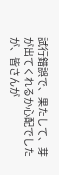試行錯誤で、果たして、芽が出てくれるか心配でしたが、皆さんが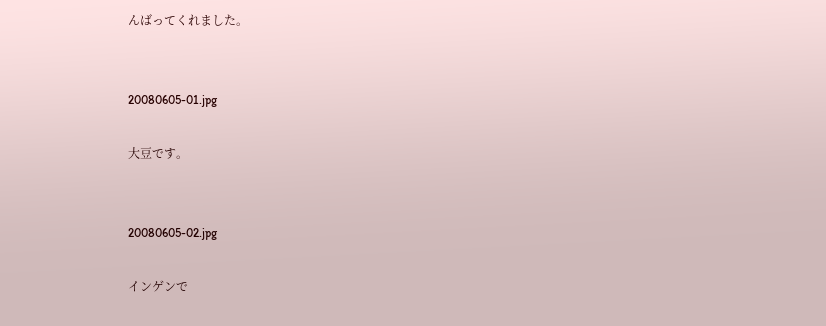んばってくれました。


20080605-01.jpg

大豆です。


20080605-02.jpg

インゲンで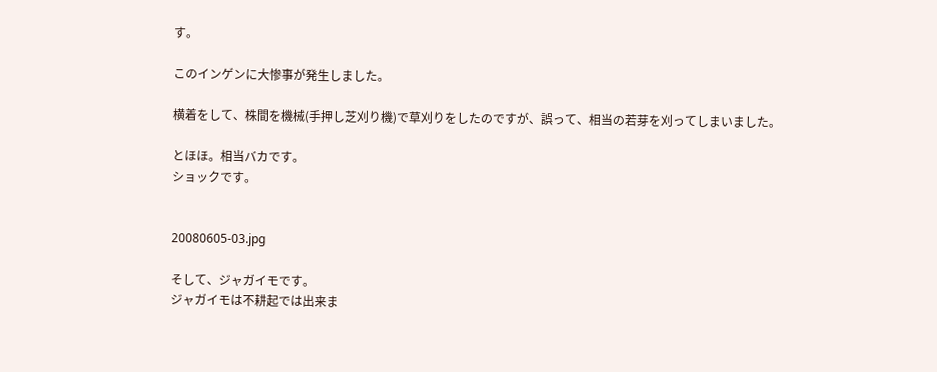す。

このインゲンに大惨事が発生しました。

横着をして、株間を機械(手押し芝刈り機)で草刈りをしたのですが、誤って、相当の若芽を刈ってしまいました。

とほほ。相当バカです。
ショックです。


20080605-03.jpg

そして、ジャガイモです。
ジャガイモは不耕起では出来ま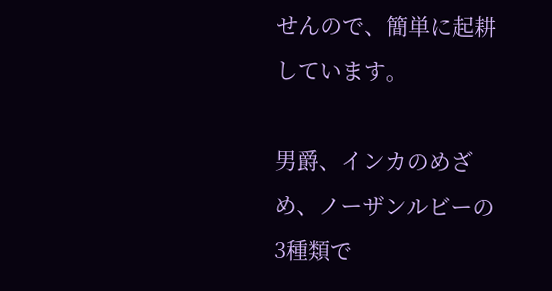せんので、簡単に起耕しています。

男爵、インカのめざめ、ノーザンルビーの3種類で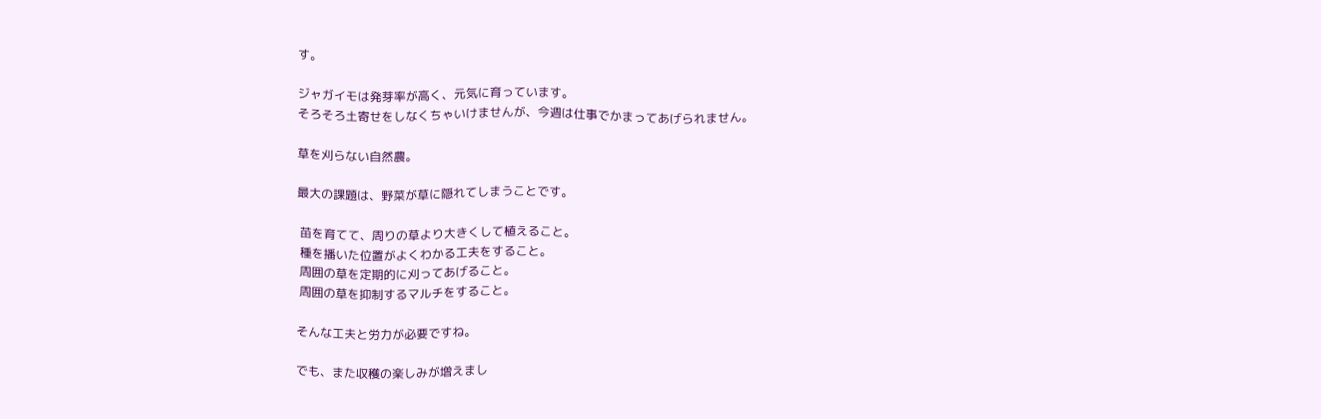す。

ジャガイモは発芽率が高く、元気に育っています。
そろそろ土寄せをしなくちゃいけませんが、今週は仕事でかまってあげられません。

草を刈らない自然農。

最大の課題は、野菜が草に隠れてしまうことです。

 苗を育てて、周りの草より大きくして植えること。
 種を播いた位置がよくわかる工夫をすること。
 周囲の草を定期的に刈ってあげること。
 周囲の草を抑制するマルチをすること。

そんな工夫と労力が必要ですね。

でも、また収穫の楽しみが増えまし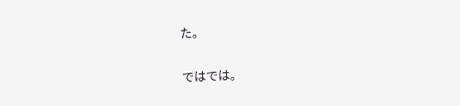た。

ではでは。